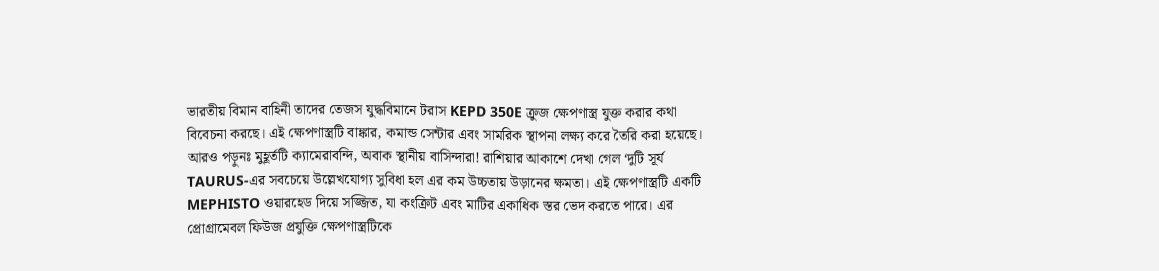ভারতীয় বিমান বাহিনী তাদের তেজস যুদ্ধবিমানে টরাস KEPD 350E ক্রুজ ক্ষেপণাস্ত্র যুক্ত করার কথা বিবেচনা করছে। এই ক্ষেপণাস্ত্রটি বাঙ্কার, কমান্ড সেন্টার এবং সামরিক স্থাপনা লক্ষ্য করে তৈরি করা হয়েছে।
আরও পড়ুনঃ মুহূর্তটি ক্যামেরাবন্দি, অবাক স্থানীয় বাসিন্দারা! রাশিয়ার আকাশে দেখা গেল ‘দুটি সূর্য
TAURUS-এর সবচেয়ে উল্লেখযোগ্য সুবিধা হল এর কম উচ্চতায় উড়ানের ক্ষমতা। এই ক্ষেপণাস্ত্রটি একটি MEPHISTO ওয়ারহেড দিয়ে সজ্জিত, যা কংক্রিট এবং মাটির একাধিক স্তর ভেদ করতে পারে। এর প্রোগ্রামেবল ফিউজ প্রযুক্তি ক্ষেপণাস্ত্রটিকে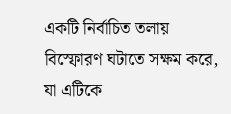একটি নির্বাচিত তলায় বিস্ফোরণ ঘটাতে সক্ষম করে, যা এটিকে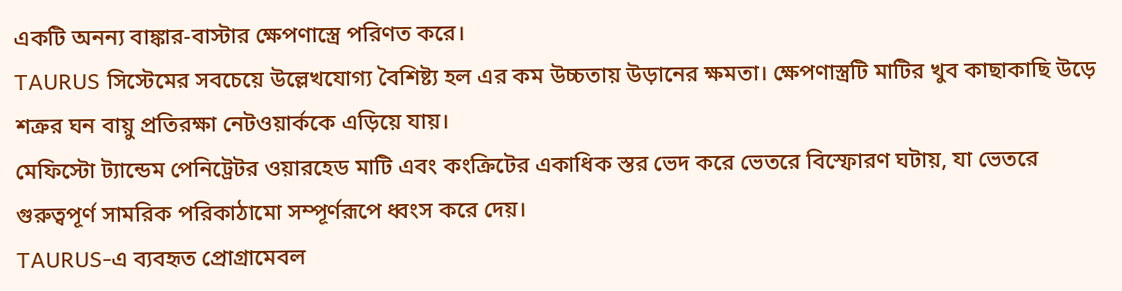একটি অনন্য বাঙ্কার-বাস্টার ক্ষেপণাস্ত্রে পরিণত করে।
TAURUS সিস্টেমের সবচেয়ে উল্লেখযোগ্য বৈশিষ্ট্য হল এর কম উচ্চতায় উড়ানের ক্ষমতা। ক্ষেপণাস্ত্রটি মাটির খুব কাছাকাছি উড়ে শত্রুর ঘন বায়ু প্রতিরক্ষা নেটওয়ার্ককে এড়িয়ে যায়।
মেফিস্টো ট্যান্ডেম পেনিট্রেটর ওয়ারহেড মাটি এবং কংক্রিটের একাধিক স্তর ভেদ করে ভেতরে বিস্ফোরণ ঘটায়, যা ভেতরে গুরুত্বপূর্ণ সামরিক পরিকাঠামো সম্পূর্ণরূপে ধ্বংস করে দেয়।
TAURUS-এ ব্যবহৃত প্রোগ্রামেবল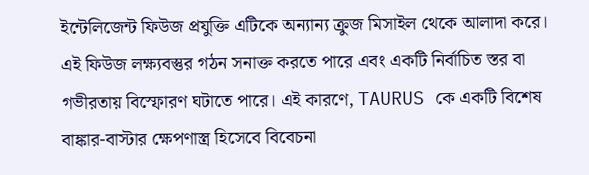ইন্টেলিজেন্ট ফিউজ প্রযুক্তি এটিকে অন্যান্য ক্রুজ মিসাইল থেকে আলাদা করে। এই ফিউজ লক্ষ্যবস্তুর গঠন সনাক্ত করতে পারে এবং একটি নির্বাচিত স্তর বা গভীরতায় বিস্ফোরণ ঘটাতে পারে। এই কারণে, TAURUS কে একটি বিশেষ বাঙ্কার-বাস্টার ক্ষেপণাস্ত্র হিসেবে বিবেচনা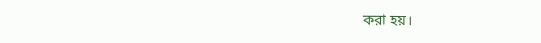করা হয়।